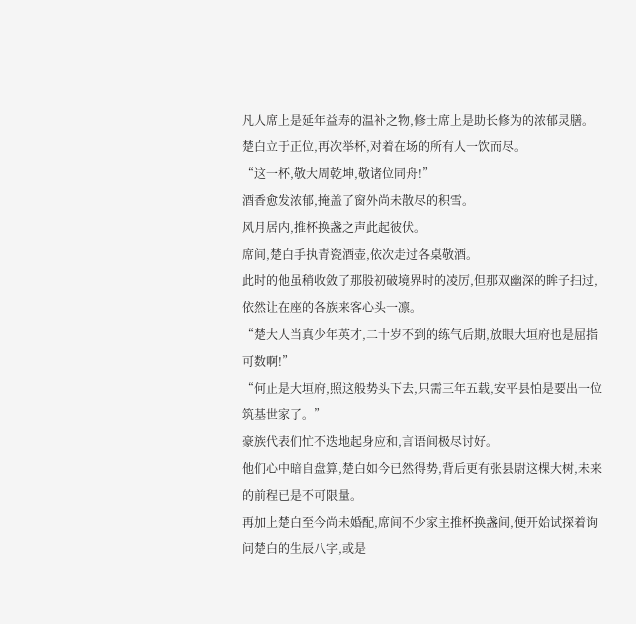凡人席上是延年益寿的温补之物,修士席上是助长修为的浓郁灵膳。
楚白立于正位,再次举杯,对着在场的所有人一饮而尽。
“这一杯,敬大周乾坤,敬诸位同舟!”
酒香愈发浓郁,掩盖了窗外尚未散尽的积雪。
风月居内,推杯换盏之声此起彼伏。
席间,楚白手执青瓷酒壶,依次走过各桌敬酒。
此时的他虽稍收敛了那股初破境界时的凌厉,但那双幽深的眸子扫过,依然让在座的各族来客心头一凛。
“楚大人当真少年英才,二十岁不到的练气后期,放眼大垣府也是屈指可数啊!”
“何止是大垣府,照这般势头下去,只需三年五载,安平县怕是要出一位筑基世家了。”
豪族代表们忙不迭地起身应和,言语间极尽讨好。
他们心中暗自盘算,楚白如今已然得势,背后更有张县尉这棵大树,未来的前程已是不可限量。
再加上楚白至今尚未婚配,席间不少家主推杯换盏间,便开始试探着询问楚白的生辰八字,或是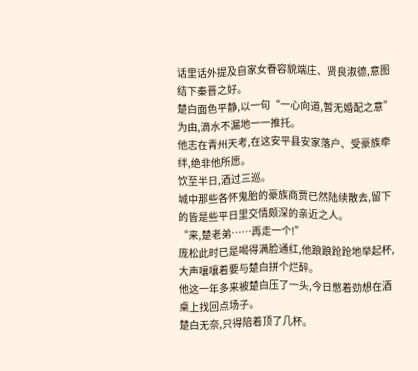话里话外提及自家女眷容貌端庄、贤良淑德,意图结下秦晋之好。
楚白面色平静,以一句“一心向道,暂无婚配之意”为由,滴水不漏地一一推托。
他志在青州天考,在这安平县安家落户、受豪族牵绊,绝非他所愿。
饮至半日,酒过三巡。
城中那些各怀鬼胎的豪族商贾已然陆续散去,留下的皆是些平日里交情颇深的亲近之人。
“来,楚老弟……再走一个!”
庞松此时已是喝得满脸通红,他踉踉跄跄地举起杯,大声嚷嚷着要与楚白拼个烂醉。
他这一年多来被楚白压了一头,今日憋着劲想在酒桌上找回点场子。
楚白无奈,只得陪着顶了几杯。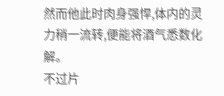然而他此时肉身强悍,体内的灵力稍一流转,便能将酒气悉数化解。
不过片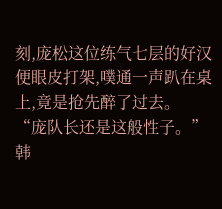刻,庞松这位练气七层的好汉便眼皮打架,噗通一声趴在桌上,竟是抢先醉了过去。
“庞队长还是这般性子。”
韩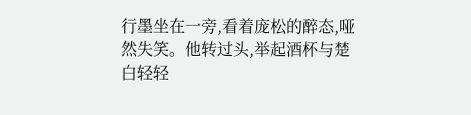行墨坐在一旁,看着庞松的醉态,哑然失笑。他转过头,举起酒杯与楚白轻轻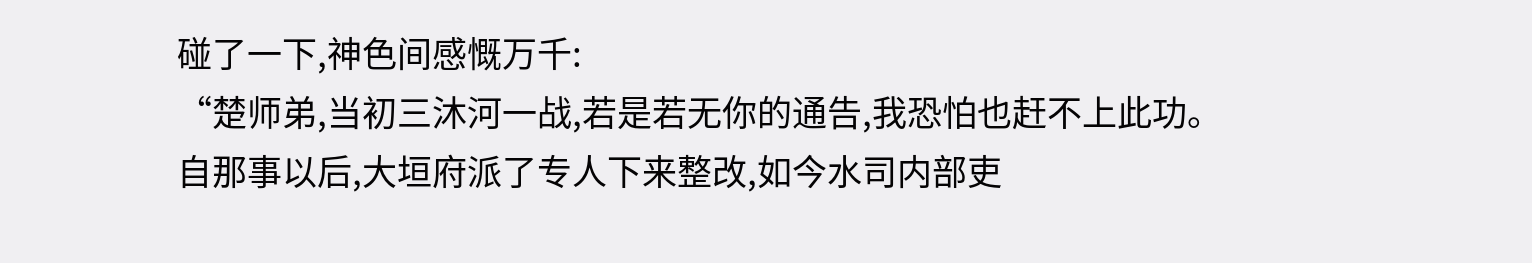碰了一下,神色间感慨万千:
“楚师弟,当初三沐河一战,若是若无你的通告,我恐怕也赶不上此功。
自那事以后,大垣府派了专人下来整改,如今水司内部吏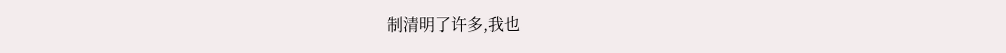制清明了许多,我也